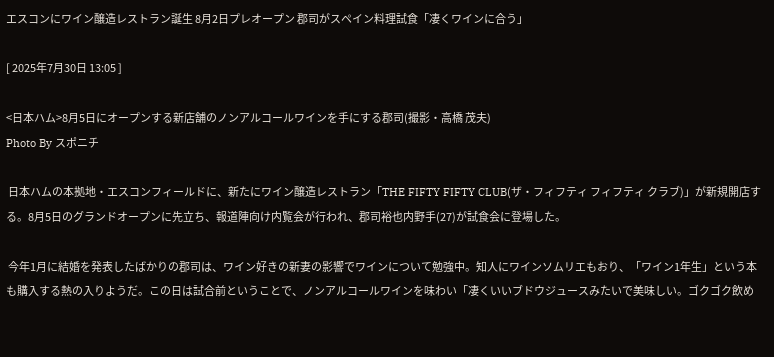エスコンにワイン醸造レストラン誕生 8月2日プレオープン 郡司がスペイン料理試食「凄くワインに合う」

[ 2025年7月30日 13:05 ]

<日本ハム>8月5日にオープンする新店舗のノンアルコールワインを手にする郡司(撮影・高橋 茂夫)
Photo By スポニチ

 日本ハムの本拠地・エスコンフィールドに、新たにワイン醸造レストラン「THE FIFTY FIFTY CLUB(ザ・フィフティ フィフティ クラブ)」が新規開店する。8月5日のグランドオープンに先立ち、報道陣向け内覧会が行われ、郡司裕也内野手(27)が試食会に登場した。

 今年1月に結婚を発表したばかりの郡司は、ワイン好きの新妻の影響でワインについて勉強中。知人にワインソムリエもおり、「ワイン1年生」という本も購入する熱の入りようだ。この日は試合前ということで、ノンアルコールワインを味わい「凄くいいブドウジュースみたいで美味しい。ゴクゴク飲め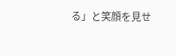る」と笑顔を見せ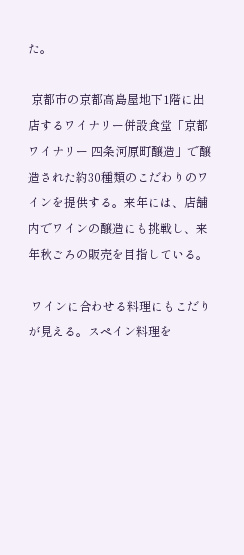た。

 京都市の京都高島屋地下1階に出店するワイナリー併設食堂「京都ワイナリー 四条河原町醸造」で醸造された約30種類のこだわりのワインを提供する。来年には、店舗内でワインの醸造にも挑戦し、来年秋ごろの販売を目指している。

 ワインに合わせる料理にもこだりが見える。スペイン料理を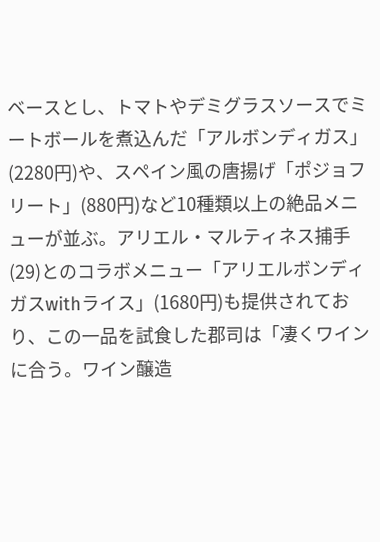ベースとし、トマトやデミグラスソースでミートボールを煮込んだ「アルボンディガス」(2280円)や、スペイン風の唐揚げ「ポジョフリート」(880円)など10種類以上の絶品メニューが並ぶ。アリエル・マルティネス捕手(29)とのコラボメニュー「アリエルボンディガスwithライス」(1680円)も提供されており、この一品を試食した郡司は「凄くワインに合う。ワイン醸造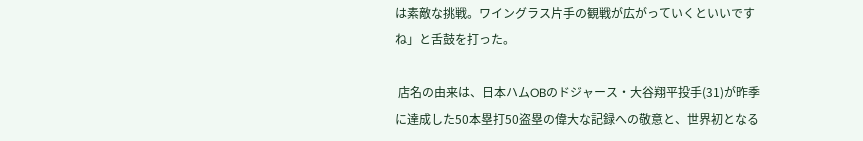は素敵な挑戦。ワイングラス片手の観戦が広がっていくといいですね」と舌鼓を打った。

 店名の由来は、日本ハムOBのドジャース・大谷翔平投手(31)が昨季に達成した50本塁打50盗塁の偉大な記録への敬意と、世界初となる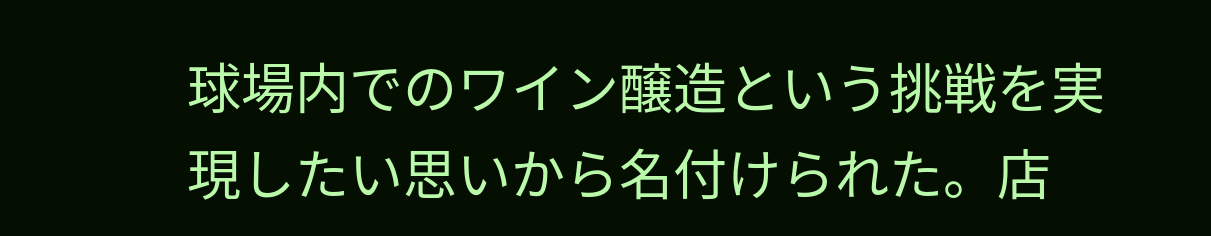球場内でのワイン醸造という挑戦を実現したい思いから名付けられた。店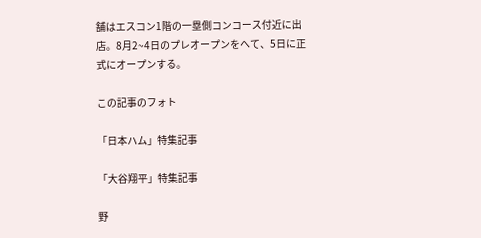舗はエスコン1階の一塁側コンコース付近に出店。8月2~4日のプレオープンをへて、5日に正式にオープンする。

この記事のフォト

「日本ハム」特集記事

「大谷翔平」特集記事

野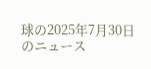球の2025年7月30日のニュース